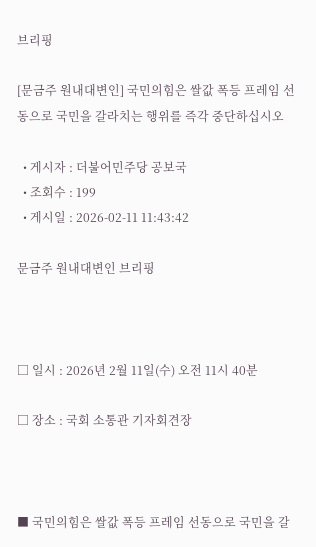브리핑

[문금주 원내대변인] 국민의힘은 쌀값 폭등 프레임 선동으로 국민을 갈라치는 행위를 즉각 중단하십시오

  • 게시자 : 더불어민주당 공보국
  • 조회수 : 199
  • 게시일 : 2026-02-11 11:43:42

문금주 원내대변인 브리핑



□ 일시 : 2026년 2월 11일(수) 오전 11시 40분

□ 장소 : 국회 소통관 기자회견장



■ 국민의힘은 쌀값 폭등 프레임 선동으로 국민을 갈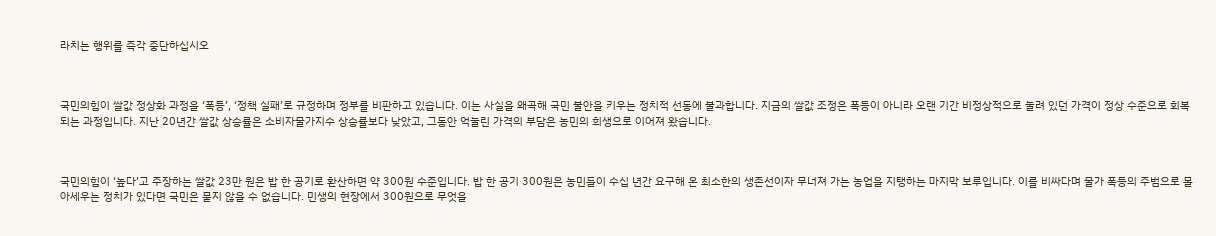라치는 행위를 즉각 중단하십시오



국민의힘이 쌀값 정상화 과정을 ‘폭등’, ‘정책 실패’로 규정하며 정부를 비판하고 있습니다. 이는 사실을 왜곡해 국민 불안을 키우는 정치적 선동에 불과합니다. 지금의 쌀값 조정은 폭등이 아니라 오랜 기간 비정상적으로 눌려 있던 가격이 정상 수준으로 회복되는 과정입니다. 지난 20년간 쌀값 상승률은 소비자물가지수 상승률보다 낮았고, 그동안 억눌린 가격의 부담은 농민의 희생으로 이어져 왔습니다.



국민의힘이 ‘높다’고 주장하는 쌀값 23만 원은 밥 한 공기로 환산하면 약 300원 수준입니다. 밥 한 공기 300원은 농민들이 수십 년간 요구해 온 최소한의 생존선이자 무너져 가는 농업을 지탱하는 마지막 보루입니다. 이를 비싸다며 물가 폭등의 주범으로 몰아세우는 정치가 있다면 국민은 묻지 않을 수 없습니다. 민생의 현장에서 300원으로 무엇을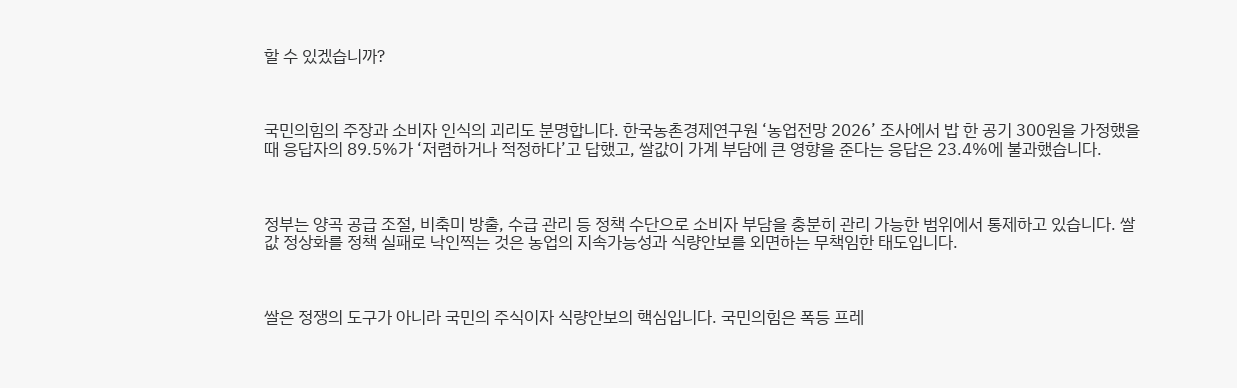할 수 있겠습니까?



국민의힘의 주장과 소비자 인식의 괴리도 분명합니다. 한국농촌경제연구원 ‘농업전망 2026’ 조사에서 밥 한 공기 300원을 가정했을 때 응답자의 89.5%가 ‘저렴하거나 적정하다’고 답했고, 쌀값이 가계 부담에 큰 영향을 준다는 응답은 23.4%에 불과했습니다.



정부는 양곡 공급 조절, 비축미 방출, 수급 관리 등 정책 수단으로 소비자 부담을 충분히 관리 가능한 범위에서 통제하고 있습니다. 쌀값 정상화를 정책 실패로 낙인찍는 것은 농업의 지속가능성과 식량안보를 외면하는 무책임한 태도입니다.



쌀은 정쟁의 도구가 아니라 국민의 주식이자 식량안보의 핵심입니다. 국민의힘은 폭등 프레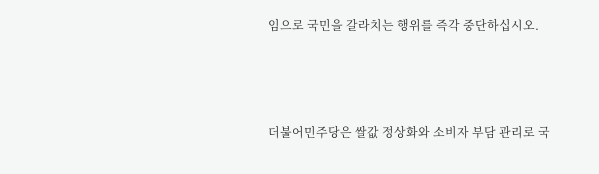임으로 국민을 갈라치는 행위를 즉각 중단하십시오.



더불어민주당은 쌀값 정상화와 소비자 부담 관리로 국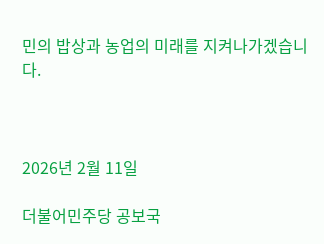민의 밥상과 농업의 미래를 지켜나가겠습니다.



2026년 2월 11일

더불어민주당 공보국